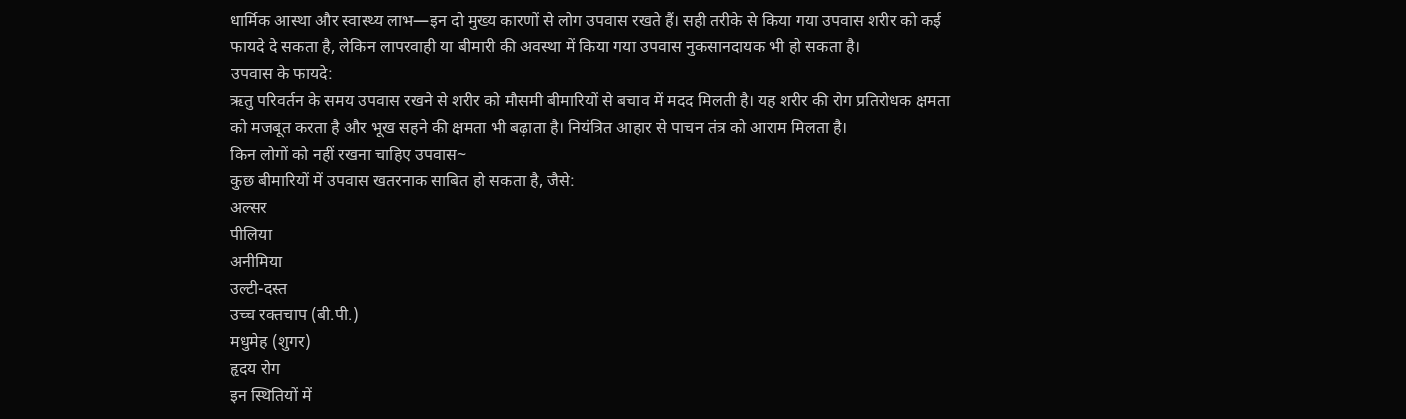धार्मिक आस्था और स्वास्थ्य लाभ—इन दो मुख्य कारणों से लोग उपवास रखते हैं। सही तरीके से किया गया उपवास शरीर को कई फायदे दे सकता है, लेकिन लापरवाही या बीमारी की अवस्था में किया गया उपवास नुकसानदायक भी हो सकता है।
उपवास के फायदे:
ऋतु परिवर्तन के समय उपवास रखने से शरीर को मौसमी बीमारियों से बचाव में मदद मिलती है। यह शरीर की रोग प्रतिरोधक क्षमता को मजबूत करता है और भूख सहने की क्षमता भी बढ़ाता है। नियंत्रित आहार से पाचन तंत्र को आराम मिलता है।
किन लोगों को नहीं रखना चाहिए उपवास~
कुछ बीमारियों में उपवास खतरनाक साबित हो सकता है, जैसे:
अल्सर
पीलिया
अनीमिया
उल्टी-दस्त
उच्च रक्तचाप (बी.पी.)
मधुमेह (शुगर)
हृदय रोग
इन स्थितियों में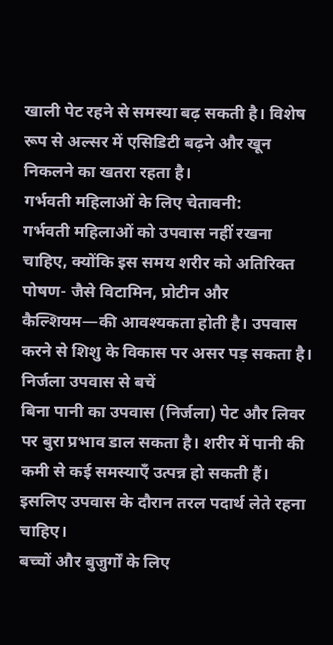खाली पेट रहने से समस्या बढ़ सकती है। विशेष रूप से अल्सर में एसिडिटी बढ़ने और खून निकलने का खतरा रहता है।
गर्भवती महिलाओं के लिए चेतावनी:
गर्भवती महिलाओं को उपवास नहीं रखना चाहिए, क्योंकि इस समय शरीर को अतिरिक्त पोषण- जैसे विटामिन, प्रोटीन और कैल्शियम—की आवश्यकता होती है। उपवास करने से शिशु के विकास पर असर पड़ सकता है।
निर्जला उपवास से बचें
बिना पानी का उपवास (निर्जला) पेट और लिवर पर बुरा प्रभाव डाल सकता है। शरीर में पानी की कमी से कई समस्याएँ उत्पन्न हो सकती हैं। इसलिए उपवास के दौरान तरल पदार्थ लेते रहना चाहिए।
बच्चों और बुजुर्गों के लिए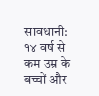सावधानी:
१४ वर्ष से कम उम्र के बच्चों और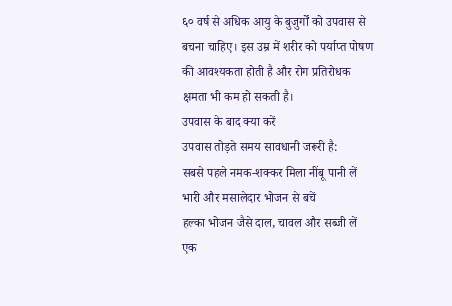६० वर्ष से अधिक आयु के बुजुर्गों को उपवास से बचना चाहिए। इस उम्र में शरीर को पर्याप्त पोषण की आवश्यकता होती है और रोग प्रतिरोधक क्षमता भी कम हो सकती है।
उपवास के बाद क्या करें
उपवास तोड़ते समय सावधानी जरूरी है:
सबसे पहले नमक-शक्कर मिला नींबू पानी लें
भारी और मसालेदार भोजन से बचें
हल्का भोजन जैसे दाल, चावल और सब्जी लें
एक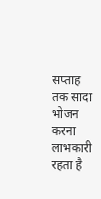सप्ताह तक सादा भोजन करना लाभकारी रहता है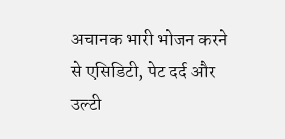अचानक भारी भोजन करने से एसिडिटी, पेट दर्द और उल्टी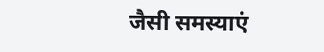जैसी समस्याएं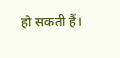हो सकती हैं।